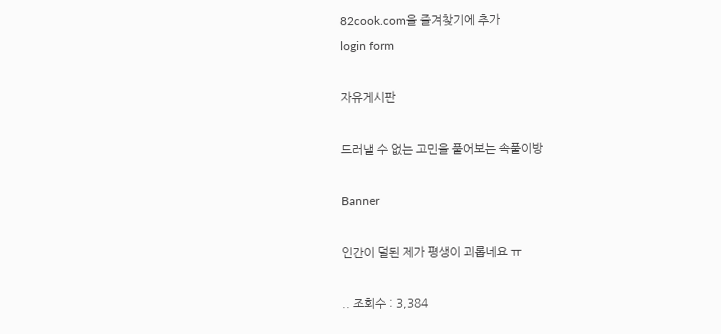82cook.com을 즐겨찾기에 추가
login form

자유게시판

드러낼 수 없는 고민을 풀어보는 속풀이방

Banner

인간이 덜된 제가 평생이 괴롭네요 ㅠ

.. 조회수 : 3,384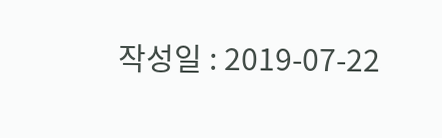작성일 : 2019-07-22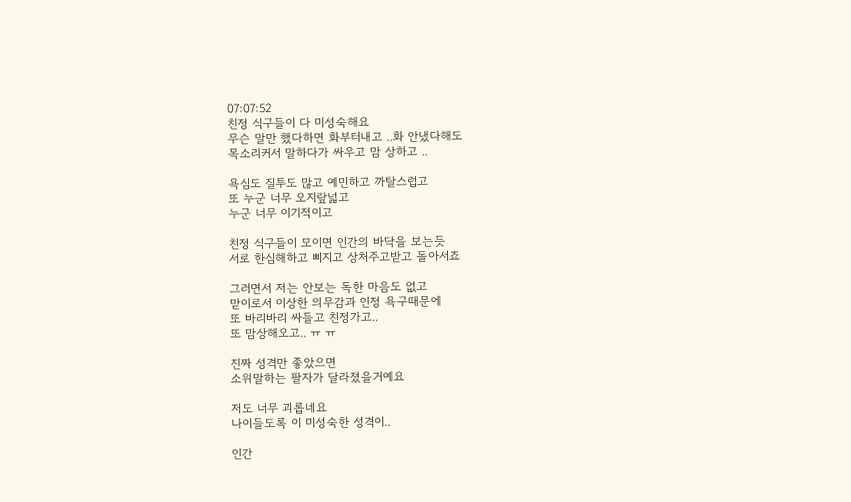07:07:52
친정 식구들이 다 미성숙해요
무슨 말만 했다하면 화부터내고 ..화 안냈다해도
목소리커서 말하다가 싸우고 맘 상하고 ..

욕심도 질투도 많고 예민하고 까탈스럽고
또 누군 너무 오지랖넓고
누군 너무 이기적이고

친정 식구들이 모이면 인간의 바닥을 보는듯
서로 한심해하고 삐지고 상처주고받고 돌아서죠

그러면서 저는 안보는 독한 마음도 없고
맏이로서 이상한 의무감과 인정 욕구때문에
또 바리바리 싸들고 친정가고..
또 맘상해오고.. ㅠ ㅠ

진짜 성격만 좋았으면
소위말하는 팔자가 달라졌을거예요

저도 너무 괴롭네요
나이들도록 이 미성숙한 성격이..

인간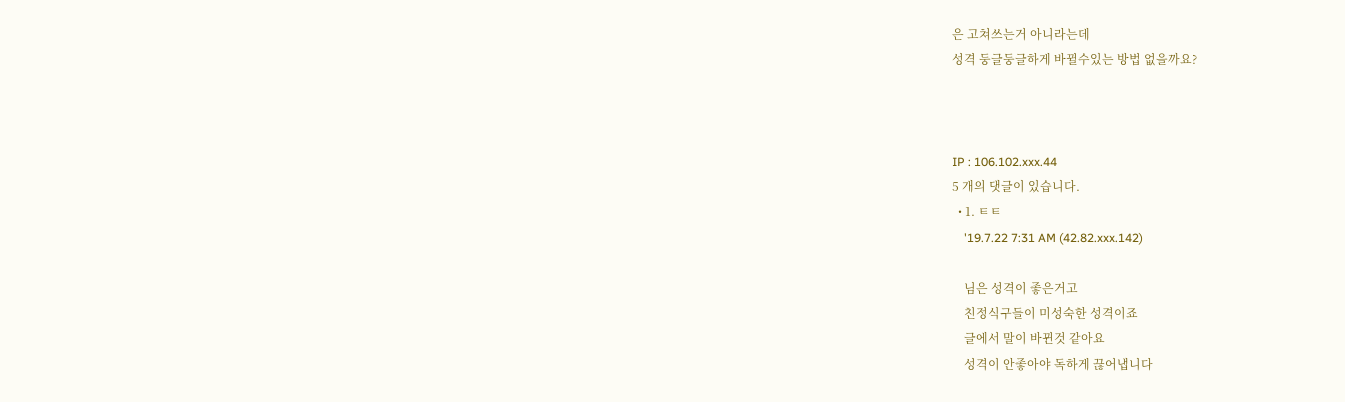은 고쳐쓰는거 아니라는데
성격 둥글둥글하게 바뀔수있는 방법 없을까요?



IP : 106.102.xxx.44
5 개의 댓글이 있습니다.
  • 1. ㅌㅌ
    '19.7.22 7:31 AM (42.82.xxx.142)

    님은 성격이 좋은거고
    친정식구들이 미성숙한 성격이죠
    글에서 말이 바뀐것 같아요
    성격이 안좋아야 독하게 끊어냅니다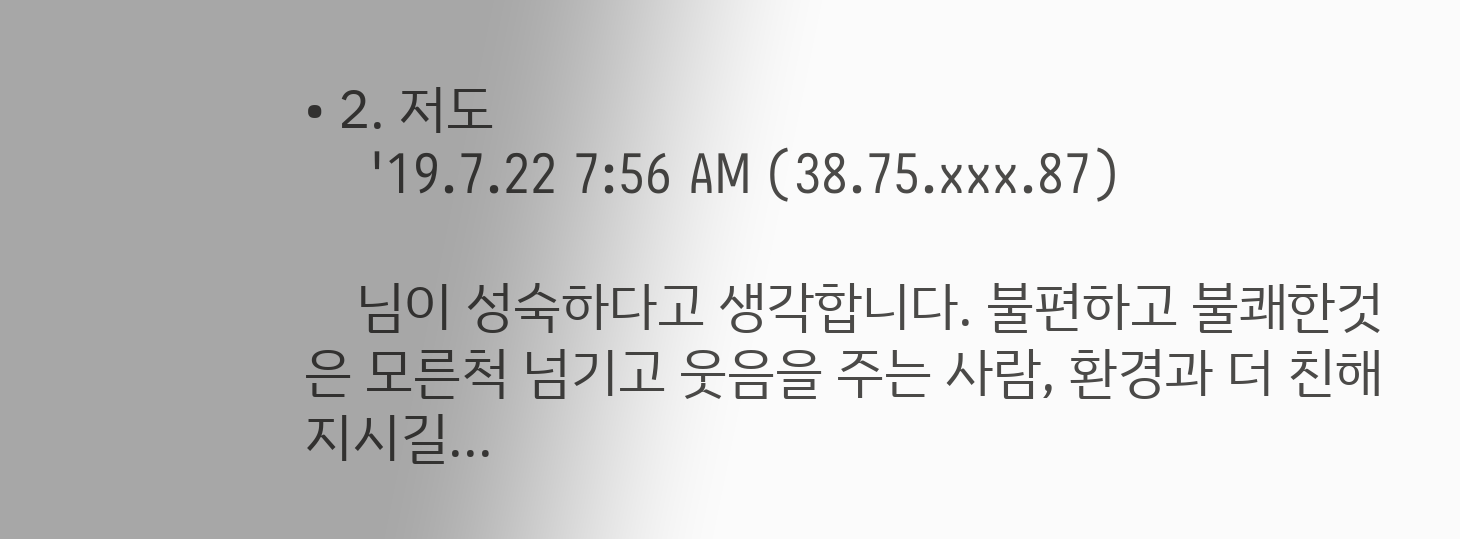• 2. 저도
    '19.7.22 7:56 AM (38.75.xxx.87)

    님이 성숙하다고 생각합니다. 불편하고 불쾌한것은 모른척 넘기고 웃음을 주는 사람, 환경과 더 친해지시길...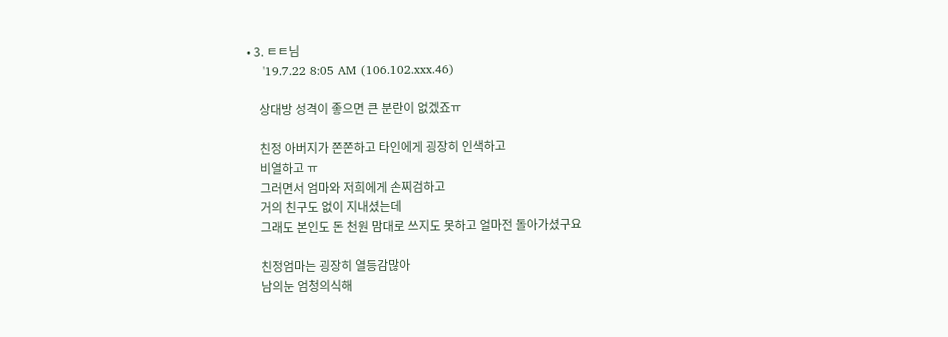• 3. ㅌㅌ님
    '19.7.22 8:05 AM (106.102.xxx.46)

    상대방 성격이 좋으면 큰 분란이 없겠죠ㅠ

    친정 아버지가 쫀쫀하고 타인에게 굉장히 인색하고
    비열하고 ㅠ
    그러면서 엄마와 저희에게 손찌검하고
    거의 친구도 없이 지내셨는데
    그래도 본인도 돈 천원 맘대로 쓰지도 못하고 얼마전 돌아가셨구요

    친정엄마는 굉장히 열등감많아
    남의눈 엄청의식해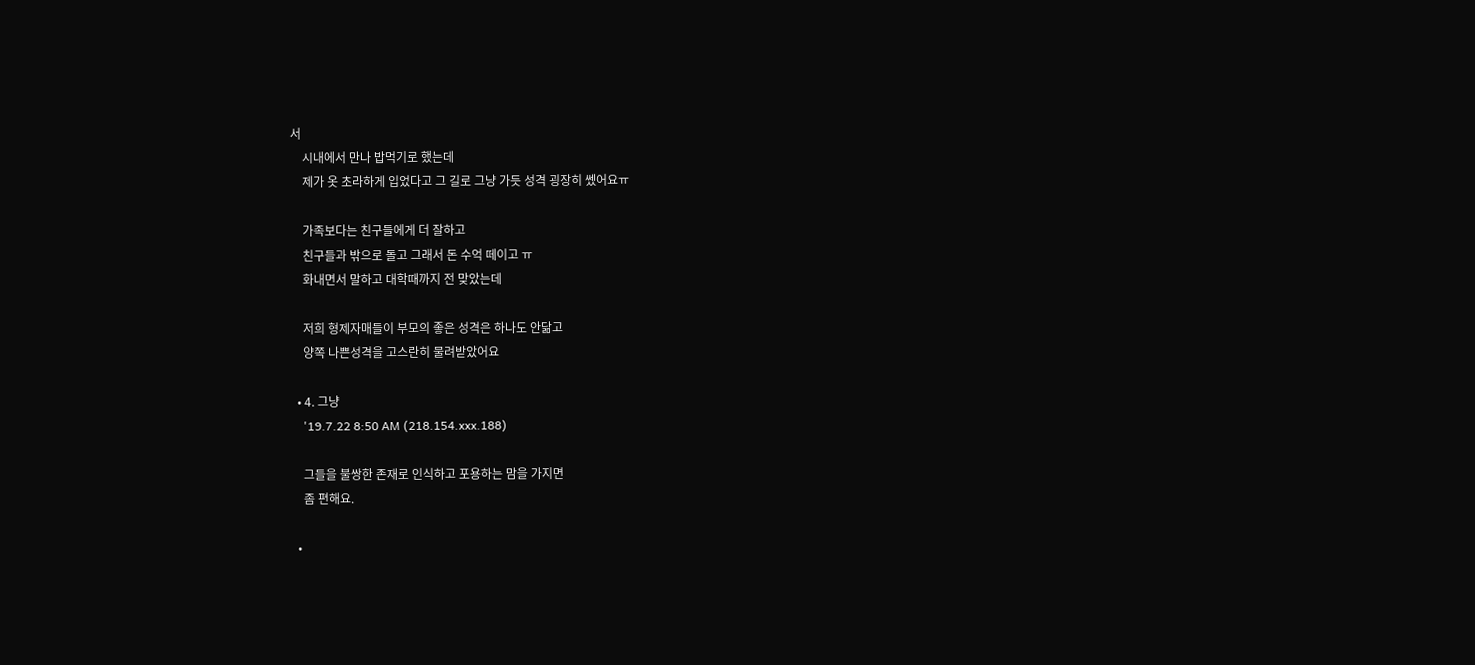서
    시내에서 만나 밥먹기로 했는데
    제가 옷 초라하게 입었다고 그 길로 그냥 가듯 성격 굉장히 쎘어요ㅠ

    가족보다는 친구들에게 더 잘하고
    친구들과 밖으로 돌고 그래서 돈 수억 떼이고 ㅠ
    화내면서 말하고 대학때까지 전 맞았는데

    저희 형제자매들이 부모의 좋은 성격은 하나도 안닮고
    양쪽 나쁜성격을 고스란히 물려받았어요

  • 4. 그냥
    '19.7.22 8:50 AM (218.154.xxx.188)

    그들을 불쌍한 존재로 인식하고 포용하는 맘을 가지면
    좀 편해요.

  •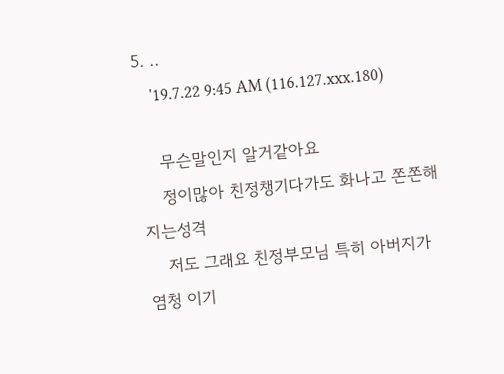5. ..
    '19.7.22 9:45 AM (116.127.xxx.180)

    무슨말인지 알거같아요
    정이많아 친정챙기다가도 화나고 쫀쫀해지는성격
    저도 그래요 친정부모님 특히 아버지가 염청 이기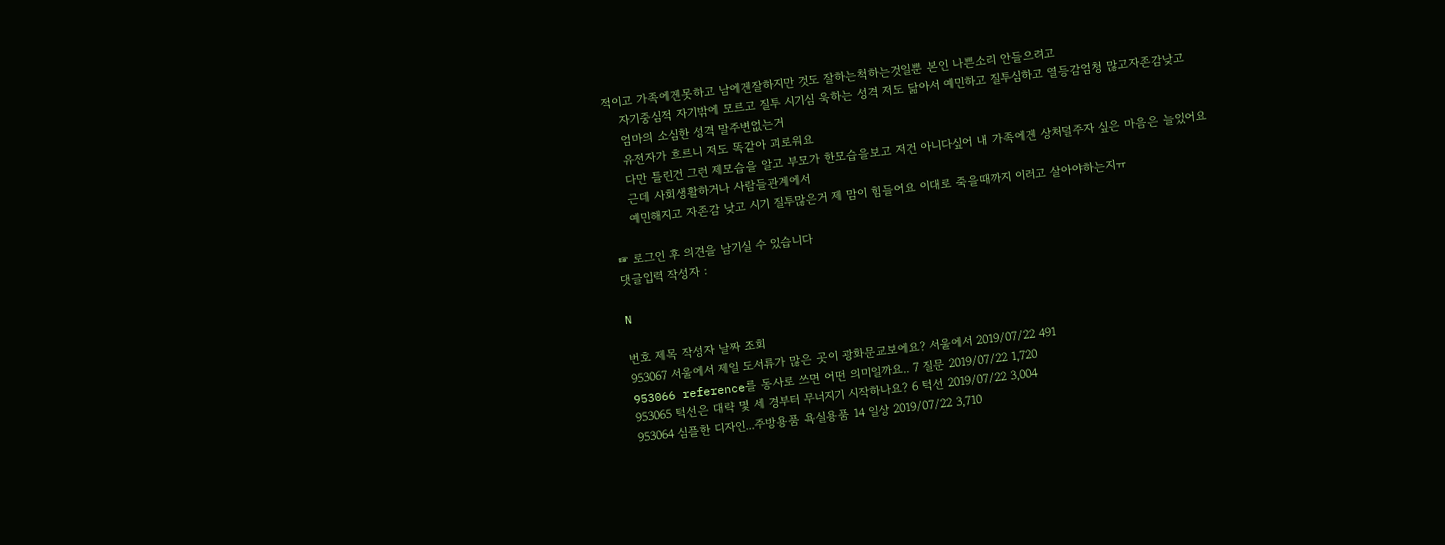적이고 가족에겐못하고 남에겐잘하지만 것도 잘하는척하는것일뿐 본인 나쁜소리 안들으려고
    자기중심적 자기밖에 모르고 질투 시기심 욱하는 성격 저도 닮아서 예민하고 질투심하고 열등감엄청 많고자존감낮고
    엄마의 소심한 성격 말주변없는거
    유전자가 흐르니 저도 똑같아 괴로워요
    다만 틀린건 그런 제모습을 알고 부모가 한모습을보고 저건 아니다싶어 내 가족에겐 상처덜주자 싶은 마음은 늘있어요
    근데 사회생활하거나 사람들관계에서
    예민해지고 자존감 낮고 시기 질투많은거 제 맘이 힘들어요 이대로 죽을때까지 이러고 살아야하는지ㅠ

☞ 로그인 후 의견을 남기실 수 있습니다
댓글입력 작성자 :

N

번호 제목 작성자 날짜 조회
953067 서울에서 제일 도서류가 많은 곳이 광화문교보에요? 서울에서 2019/07/22 491
953066 reference를 동사로 쓰면 어떤 의미일까요.. 7 질문 2019/07/22 1,720
953065 턱선은 대략 몇 세 경부터 무너지기 시작하나요? 6 턱선 2019/07/22 3,004
953064 심플한 디자인...주방용품 욕실용품 14 일상 2019/07/22 3,710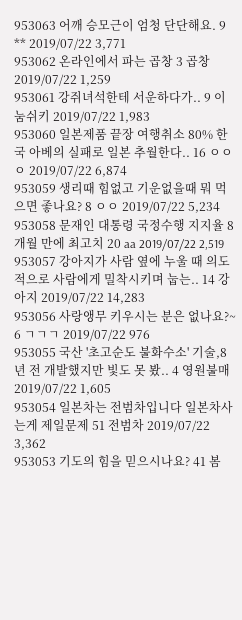953063 어깨 승모근이 엄청 단단해요. 9 ** 2019/07/22 3,771
953062 온라인에서 파는 곱창 3 곱창 2019/07/22 1,259
953061 강쥐녀석한테 서운하다가.. 9 이눔쉬키 2019/07/22 1,983
953060 일본제품 끝장 여행취소 80% 한국 아베의 실패로 일본 추월한다.. 16 ㅇㅇㅇ 2019/07/22 6,874
953059 생리때 힘없고 기운없을때 뭐 먹으면 좋나요? 8 ㅇㅇ 2019/07/22 5,234
953058 문재인 대통령 국정수행 지지율 8개월 만에 최고치 20 aa 2019/07/22 2,519
953057 강아지가 사람 옆에 누울 때 의도적으로 사람에게 밀착시키며 눕는.. 14 강아지 2019/07/22 14,283
953056 사랑앵무 키우시는 분은 없나요?~ 6 ㄱㄱㄱ 2019/07/22 976
953055 국산 '초고순도 불화수소' 기술,8년 전 개발했지만 빛도 못 봤.. 4 영원불매 2019/07/22 1,605
953054 일본차는 전범차입니다 일본차사는게 제일문제 51 전범차 2019/07/22 3,362
953053 기도의 힘을 믿으시나요? 41 봄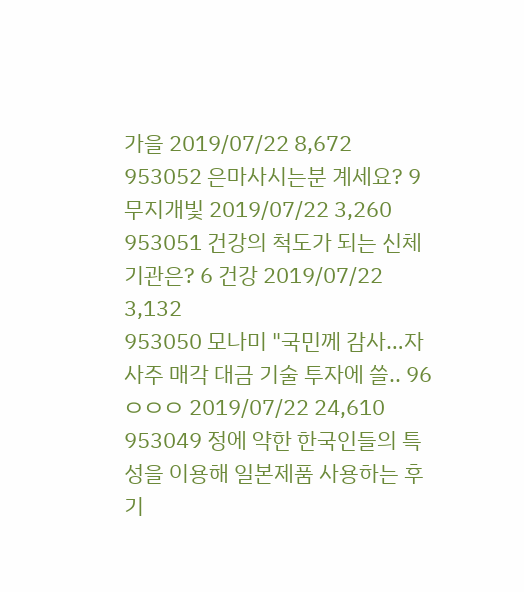가을 2019/07/22 8,672
953052 은마사시는분 계세요? 9 무지개빛 2019/07/22 3,260
953051 건강의 척도가 되는 신체기관은? 6 건강 2019/07/22 3,132
953050 모나미 "국민께 감사…자사주 매각 대금 기술 투자에 쓸.. 96 ㅇㅇㅇ 2019/07/22 24,610
953049 정에 약한 한국인들의 특성을 이용해 일본제품 사용하는 후기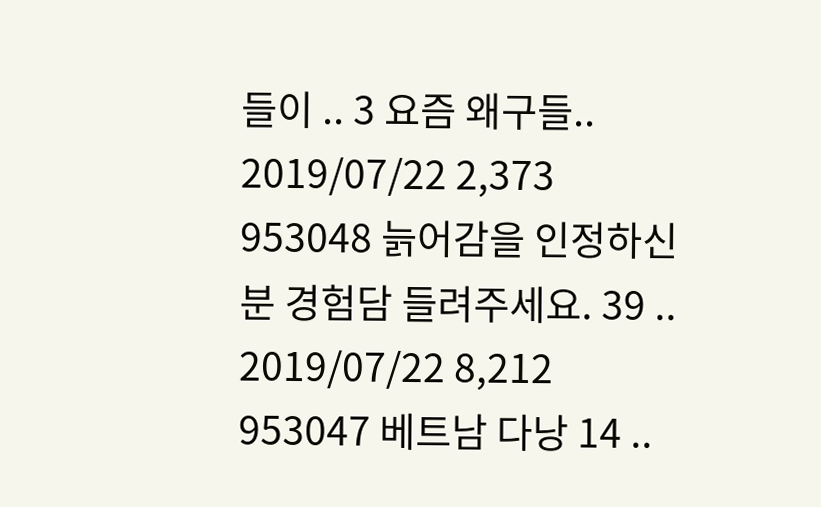들이 .. 3 요즘 왜구들.. 2019/07/22 2,373
953048 늙어감을 인정하신분 경험담 들려주세요. 39 .. 2019/07/22 8,212
953047 베트남 다낭 14 ..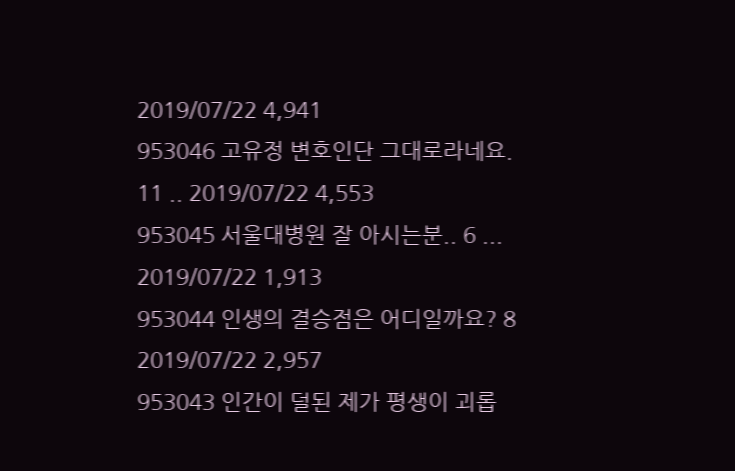2019/07/22 4,941
953046 고유정 변호인단 그대로라네요. 11 .. 2019/07/22 4,553
953045 서울대병원 잘 아시는분.. 6 ... 2019/07/22 1,913
953044 인생의 결승점은 어디일까요? 8 2019/07/22 2,957
953043 인간이 덜된 제가 평생이 괴롭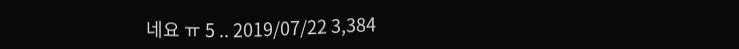네요 ㅠ 5 .. 2019/07/22 3,384